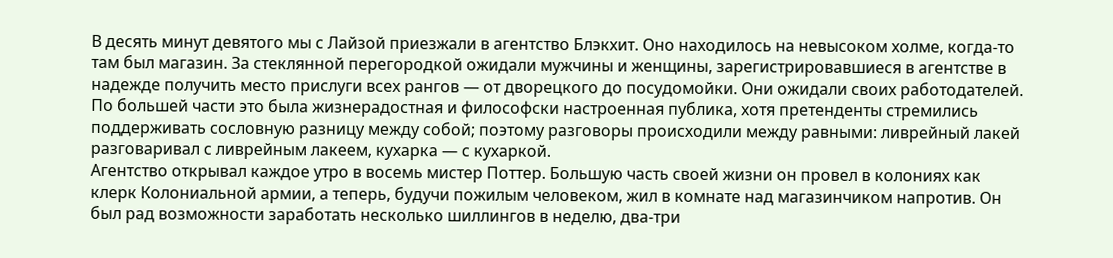В десять минут девятого мы с Лайзой приезжали в агентство Блэкхит. Оно находилось на невысоком холме, когда-то там был магазин. За стеклянной перегородкой ожидали мужчины и женщины, зарегистрировавшиеся в агентстве в надежде получить место прислуги всех рангов — от дворецкого до посудомойки. Они ожидали своих работодателей. По большей части это была жизнерадостная и философски настроенная публика, хотя претенденты стремились поддерживать сословную разницу между собой; поэтому разговоры происходили между равными: ливрейный лакей разговаривал с ливрейным лакеем, кухарка — с кухаркой.
Агентство открывал каждое утро в восемь мистер Поттер. Большую часть своей жизни он провел в колониях как клерк Колониальной армии, а теперь, будучи пожилым человеком, жил в комнате над магазинчиком напротив. Он был рад возможности заработать несколько шиллингов в неделю, два-три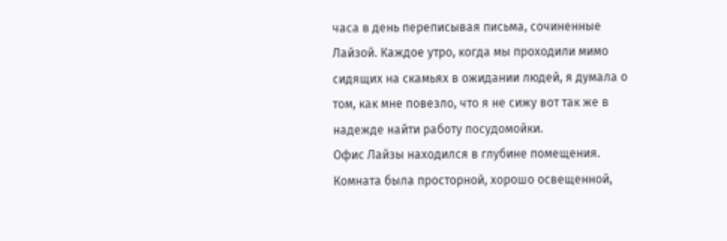часа в день переписывая письма, сочиненные Лайзой. Каждое утро, когда мы проходили мимо сидящих на скамьях в ожидании людей, я думала о том, как мне повезло, что я не сижу вот так же в надежде найти работу посудомойки.
Офис Лайзы находился в глубине помещения. Комната была просторной, хорошо освещенной,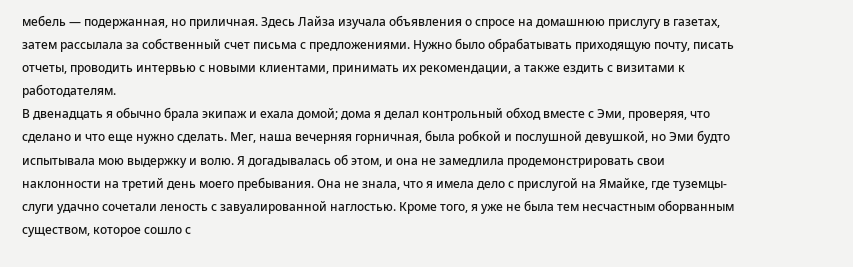мебель — подержанная, но приличная. Здесь Лайза изучала объявления о спросе на домашнюю прислугу в газетах, затем рассылала за собственный счет письма с предложениями. Нужно было обрабатывать приходящую почту, писать отчеты, проводить интервью с новыми клиентами, принимать их рекомендации, а также ездить с визитами к работодателям.
В двенадцать я обычно брала экипаж и ехала домой; дома я делал контрольный обход вместе с Эми, проверяя, что сделано и что еще нужно сделать. Мег, наша вечерняя горничная, была робкой и послушной девушкой, но Эми будто испытывала мою выдержку и волю. Я догадывалась об этом, и она не замедлила продемонстрировать свои наклонности на третий день моего пребывания. Она не знала, что я имела дело с прислугой на Ямайке, где туземцы-слуги удачно сочетали леность с завуалированной наглостью. Кроме того, я уже не была тем несчастным оборванным существом, которое сошло с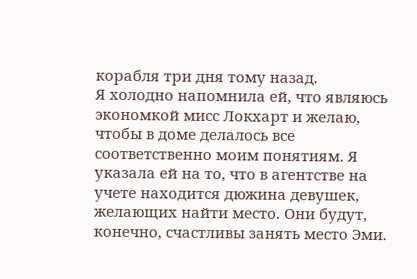корабля три дня тому назад.
Я холодно напомнила ей, что являюсь экономкой мисс Локхарт и желаю, чтобы в доме делалось все соответственно моим понятиям. Я указала ей на то, что в агентстве на учете находится дюжина девушек, желающих найти место. Они будут, конечно, счастливы занять место Эми.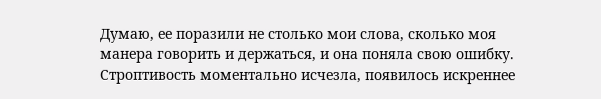Думаю, ее поразили не столько мои слова, сколько моя манера говорить и держаться, и она поняла свою ошибку. Строптивость моментально исчезла, появилось искреннее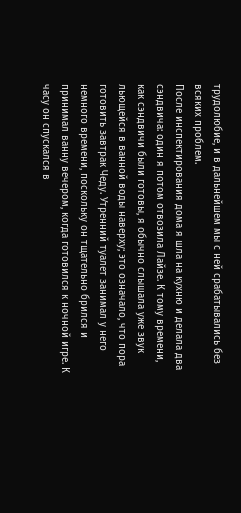трудолюбие, и в дальнейшем мы с ней срабатывались без всяких проблем.
После инспектирования дома я шла на кухню и делала два сэндвича: один я потом отвозила Лайзе. К тому времени, как сэндвичи были готовы, я обычно слышала уже звук льющейся в ванной воды наверху; это означало, что пора готовить завтрак Чеду. Утренний туалет занимал у него немного времени, поскольку он тщательно брился и принимал ванну вечером, когда готовился к ночной игре. К часу он спускался в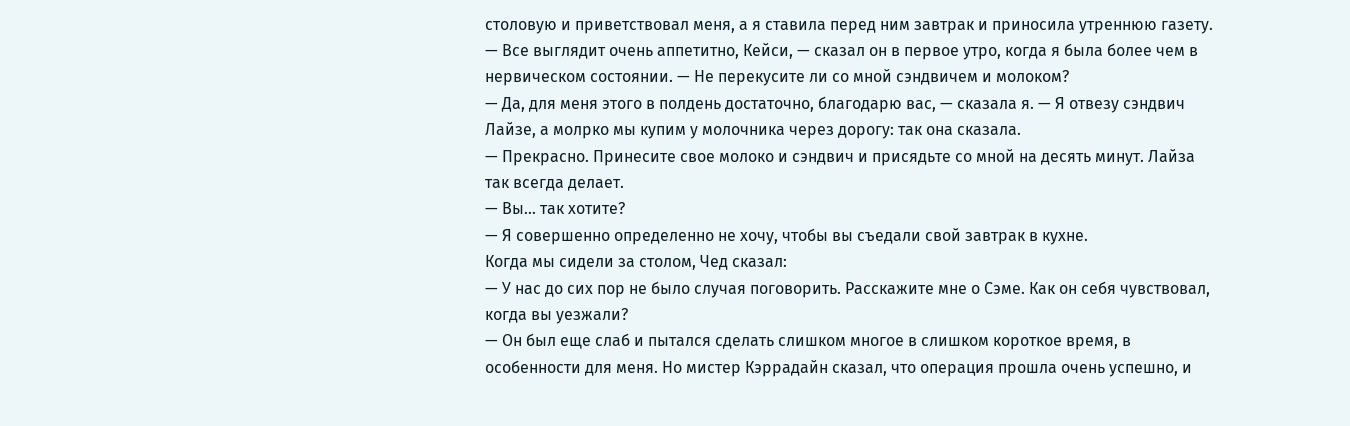столовую и приветствовал меня, а я ставила перед ним завтрак и приносила утреннюю газету.
— Все выглядит очень аппетитно, Кейси, — сказал он в первое утро, когда я была более чем в нервическом состоянии. — Не перекусите ли со мной сэндвичем и молоком?
— Да, для меня этого в полдень достаточно, благодарю вас, — сказала я. — Я отвезу сэндвич Лайзе, а молрко мы купим у молочника через дорогу: так она сказала.
— Прекрасно. Принесите свое молоко и сэндвич и присядьте со мной на десять минут. Лайза так всегда делает.
— Вы… так хотите?
— Я совершенно определенно не хочу, чтобы вы съедали свой завтрак в кухне.
Когда мы сидели за столом, Чед сказал:
— У нас до сих пор не было случая поговорить. Расскажите мне о Сэме. Как он себя чувствовал, когда вы уезжали?
— Он был еще слаб и пытался сделать слишком многое в слишком короткое время, в особенности для меня. Но мистер Кэррадайн сказал, что операция прошла очень успешно, и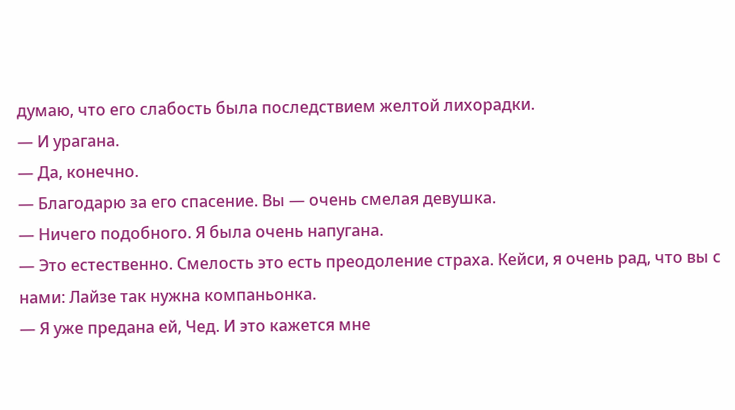думаю, что его слабость была последствием желтой лихорадки.
— И урагана.
— Да, конечно.
— Благодарю за его спасение. Вы — очень смелая девушка.
— Ничего подобного. Я была очень напугана.
— Это естественно. Смелость это есть преодоление страха. Кейси, я очень рад, что вы с нами: Лайзе так нужна компаньонка.
— Я уже предана ей, Чед. И это кажется мне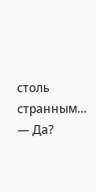столь странным…
— Да?